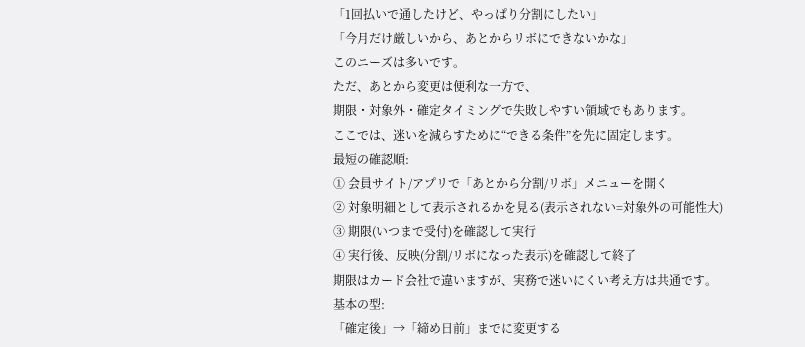「1回払いで通したけど、やっぱり分割にしたい」
「今月だけ厳しいから、あとからリボにできないかな」
このニーズは多いです。
ただ、あとから変更は便利な一方で、
期限・対象外・確定タイミングで失敗しやすい領域でもあります。
ここでは、迷いを減らすために“できる条件”を先に固定します。
最短の確認順:
① 会員サイト/アプリで「あとから分割/リボ」メニューを開く
② 対象明細として表示されるかを見る(表示されない=対象外の可能性大)
③ 期限(いつまで受付)を確認して実行
④ 実行後、反映(分割/リボになった表示)を確認して終了
期限はカード会社で違いますが、実務で迷いにくい考え方は共通です。
基本の型:
「確定後」→「締め日前」までに変更する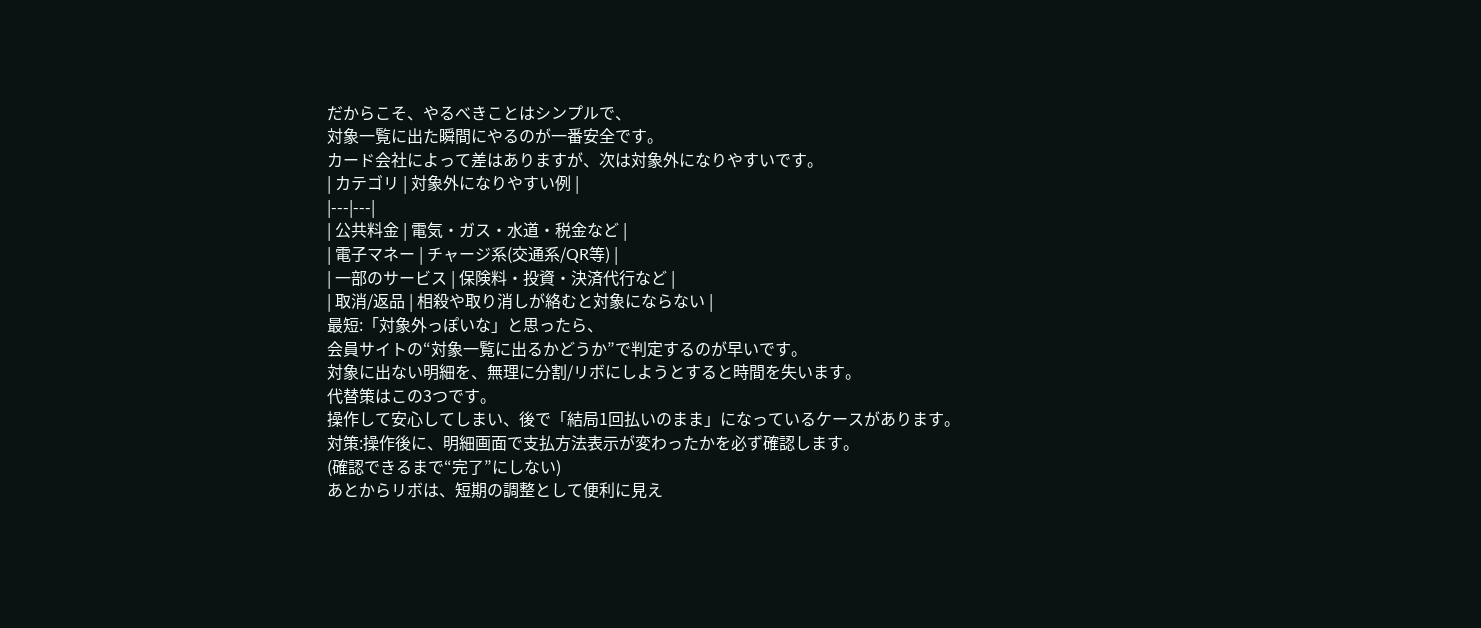だからこそ、やるべきことはシンプルで、
対象一覧に出た瞬間にやるのが一番安全です。
カード会社によって差はありますが、次は対象外になりやすいです。
| カテゴリ | 対象外になりやすい例 |
|---|---|
| 公共料金 | 電気・ガス・水道・税金など |
| 電子マネー | チャージ系(交通系/QR等) |
| 一部のサービス | 保険料・投資・決済代行など |
| 取消/返品 | 相殺や取り消しが絡むと対象にならない |
最短:「対象外っぽいな」と思ったら、
会員サイトの“対象一覧に出るかどうか”で判定するのが早いです。
対象に出ない明細を、無理に分割/リボにしようとすると時間を失います。
代替策はこの3つです。
操作して安心してしまい、後で「結局1回払いのまま」になっているケースがあります。
対策:操作後に、明細画面で支払方法表示が変わったかを必ず確認します。
(確認できるまで“完了”にしない)
あとからリボは、短期の調整として便利に見え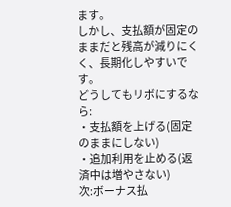ます。
しかし、支払額が固定のままだと残高が減りにくく、長期化しやすいです。
どうしてもリボにするなら:
・支払額を上げる(固定のままにしない)
・追加利用を止める(返済中は増やさない)
次:ボーナス払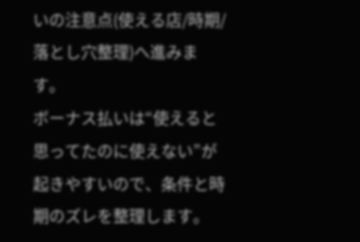いの注意点(使える店/時期/落とし穴整理)へ進みます。
ボーナス払いは“使えると思ってたのに使えない”が起きやすいので、条件と時期のズレを整理します。